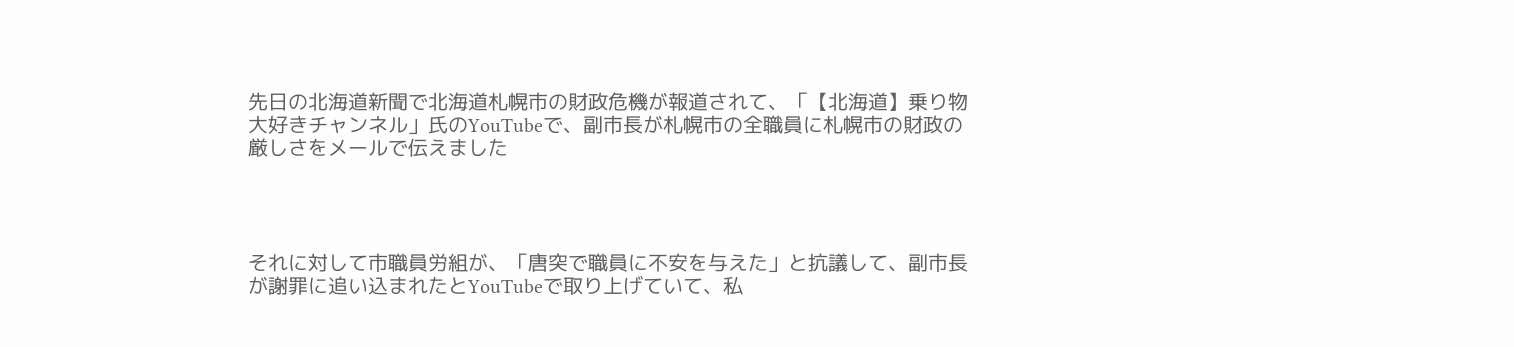先日の北海道新聞で北海道札幌市の財政危機が報道されて、「【北海道】乗り物大好きチャンネル」氏のYouTubeで、副市長が札幌市の全職員に札幌市の財政の厳しさをメールで伝えました




それに対して市職員労組が、「唐突で職員に不安を与えた」と抗議して、副市長が謝罪に追い込まれたとYouTubeで取り上げていて、私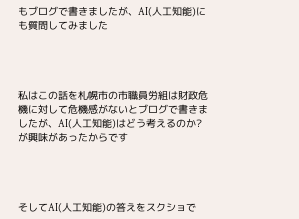もブログで書きましたが、AI(人工知能)にも質問してみました




私はこの話を札幌市の市職員労組は財政危機に対して危機感がないとブログで書きましたが、AI(人工知能)はどう考えるのか?が興味があったからです




そしてAI(人工知能)の答えをスクショで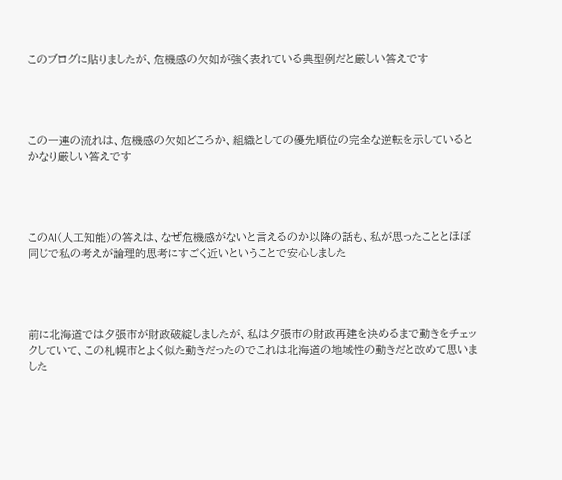このブログに貼りましたが、危機感の欠如が強く表れている典型例だと厳しい答えです




この一連の流れは、危機感の欠如どころか、組織としての優先順位の完全な逆転を示しているとかなり厳しい答えです




このAI(人工知能)の答えは、なぜ危機感がないと言えるのか以降の話も、私が思ったこととほぼ同じで私の考えが論理的思考にすごく近いということで安心しました




前に北海道では夕張市が財政破綻しましたが、私は夕張市の財政再建を決めるまで動きをチェックしていて、この札幌市とよく似た動きだったのでこれは北海道の地域性の動きだと改めて思いました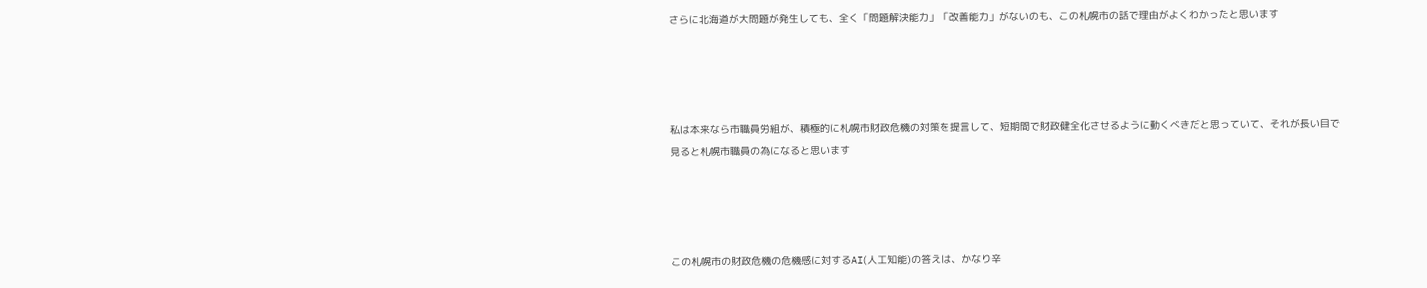さらに北海道が大問題が発生しても、全く「問題解決能力」「改善能力」がないのも、この札幌市の話で理由がよくわかったと思います




私は本来なら市職員労組が、積極的に札幌市財政危機の対策を提言して、短期間で財政健全化させるように動くべきだと思っていて、それが長い目で見ると札幌市職員の為になると思います




この札幌市の財政危機の危機感に対するAI(人工知能)の答えは、かなり辛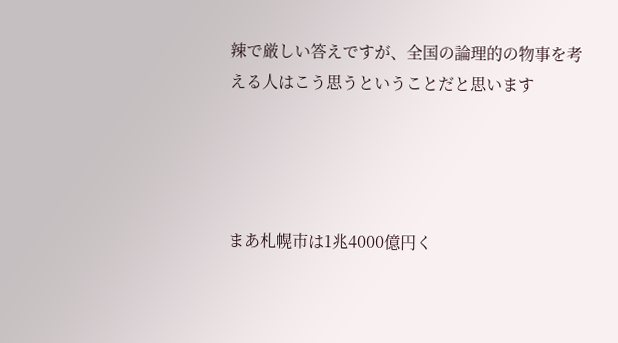辣で厳しい答えですが、全国の論理的の物事を考える人はこう思うということだと思います




まあ札幌市は1兆4000億円く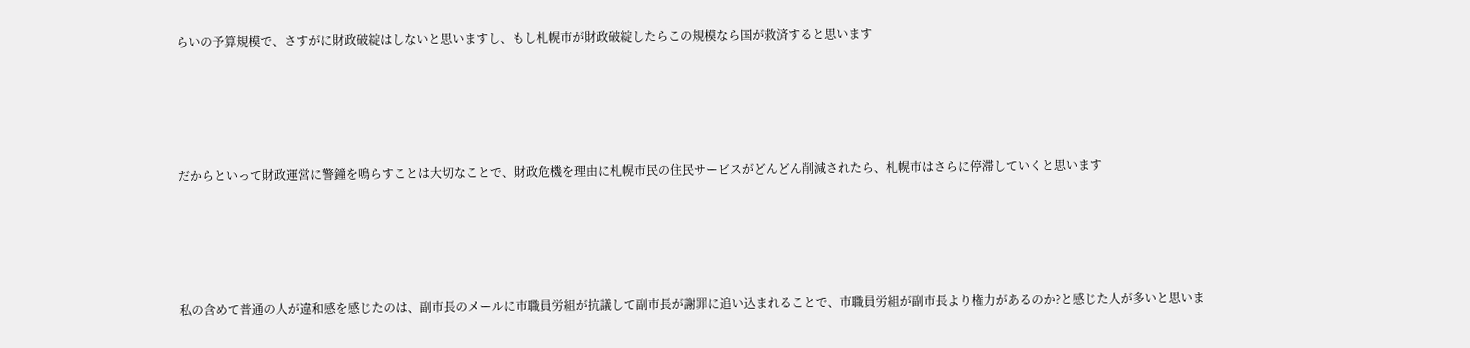らいの予算規模で、さすがに財政破綻はしないと思いますし、もし札幌市が財政破綻したらこの規模なら国が救済すると思います




だからといって財政運営に警鐘を鳴らすことは大切なことで、財政危機を理由に札幌市民の住民サービスがどんどん削減されたら、札幌市はさらに停滞していくと思います




私の含めて普通の人が違和感を感じたのは、副市長のメールに市職員労組が抗議して副市長が謝罪に追い込まれることで、市職員労組が副市長より権力があるのか?と感じた人が多いと思いま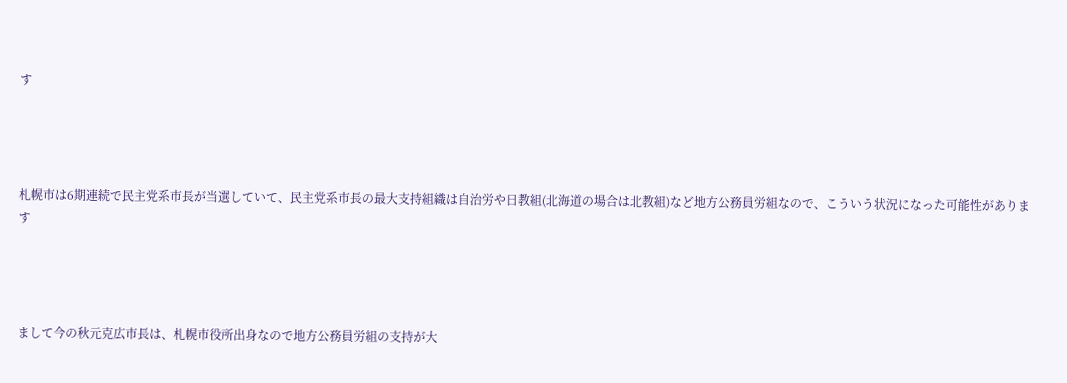す




札幌市は6期連続で民主党系市長が当選していて、民主党系市長の最大支持組織は自治労や日教組(北海道の場合は北教組)など地方公務員労組なので、こういう状況になった可能性があります




まして今の秋元克広市長は、札幌市役所出身なので地方公務員労組の支持が大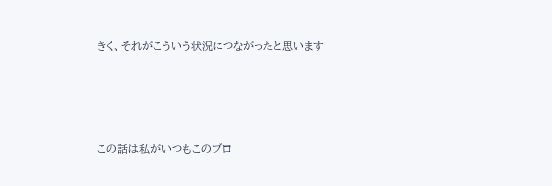きく、それがこういう状況につながったと思います




この話は私がいつもこのブロ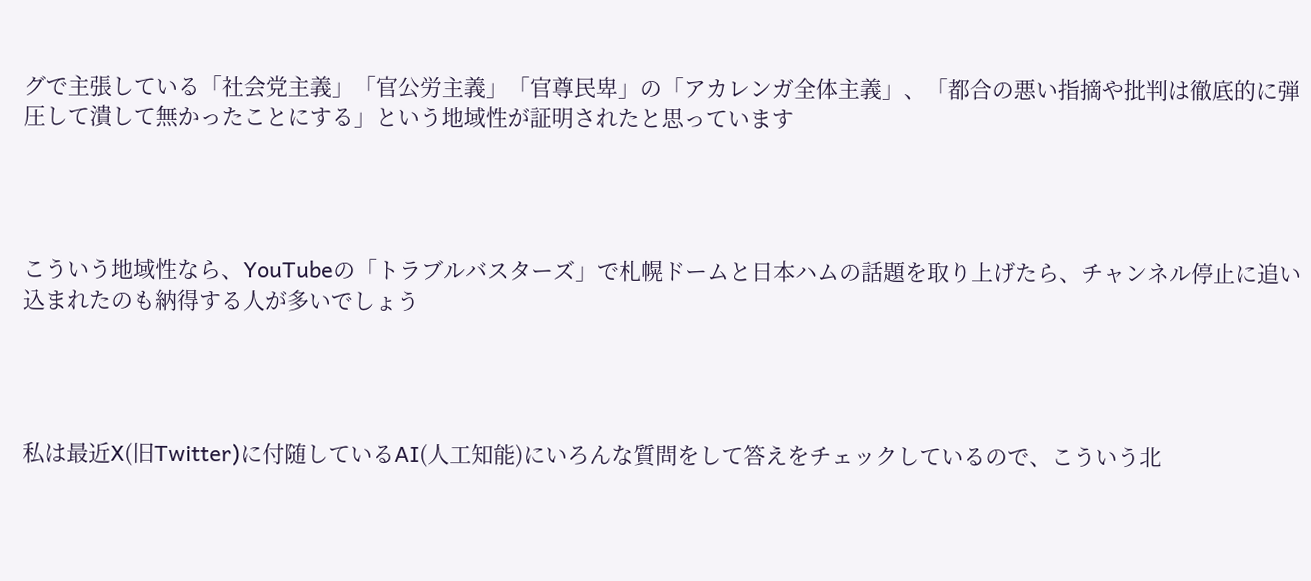グで主張している「社会党主義」「官公労主義」「官尊民卑」の「アカレンガ全体主義」、「都合の悪い指摘や批判は徹底的に弾圧して潰して無かったことにする」という地域性が証明されたと思っています




こういう地域性なら、YouTubeの「トラブルバスターズ」で札幌ドームと日本ハムの話題を取り上げたら、チャンネル停止に追い込まれたのも納得する人が多いでしょう




私は最近X(旧Twitter)に付随しているAI(人工知能)にいろんな質問をして答えをチェックしているので、こういう北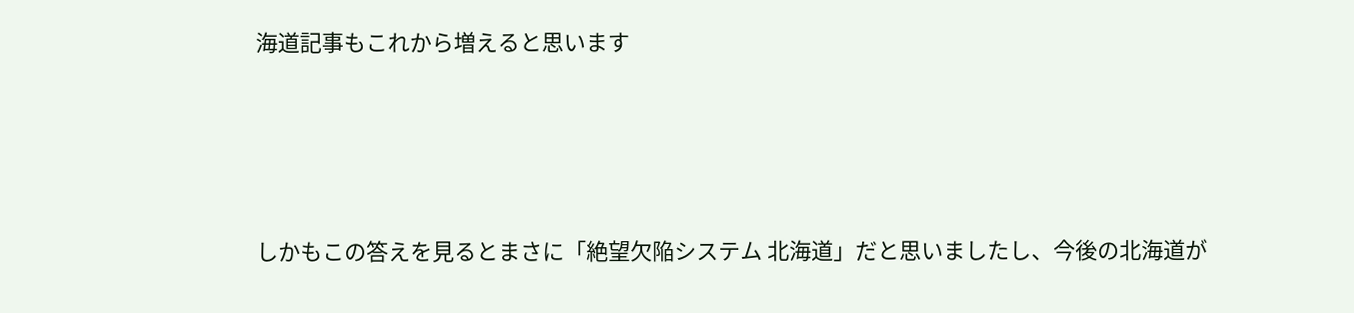海道記事もこれから増えると思います




しかもこの答えを見るとまさに「絶望欠陥システム 北海道」だと思いましたし、今後の北海道が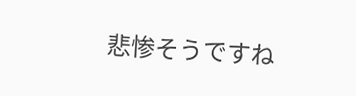悲惨そうですね